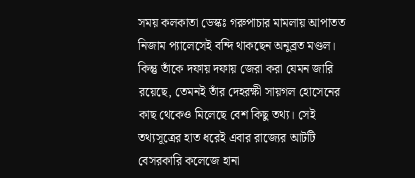সময় কলকাতা ডেস্কঃ গরুপাচার মামলায় আপাতত নিজাম প্যালেসেই বন্দি থাকছেন অনুব্রত মণ্ডল। কিন্তু তাঁকে দফায় দফায় জেরা করা যেমন জারি রয়েছে, তেমনই তাঁর দেহরক্ষী সায়গল হোসেনের কাছ থেকেও মিলেছে বেশ কিছু তথ্য। সেই তথ্যসূত্রের হাত ধরেই এবার রাজ্যের আটটি বেসরকারি কলেজে হানা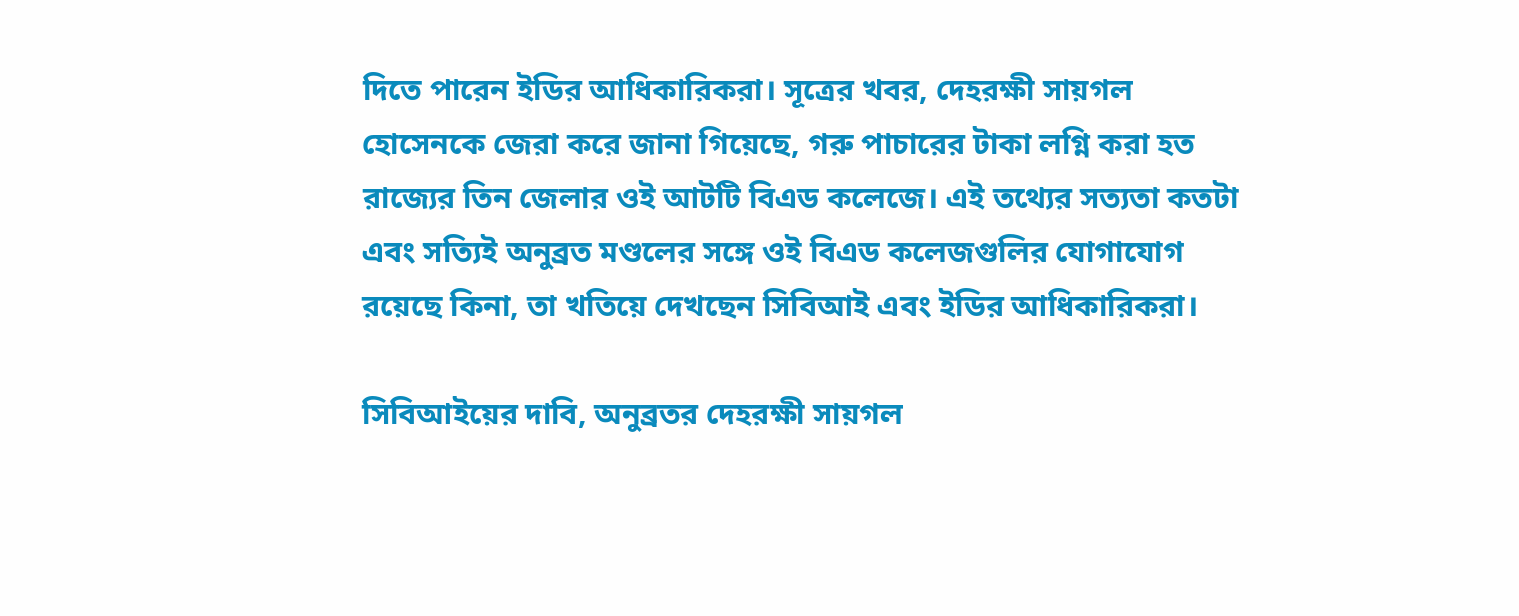দিতে পারেন ইডির আধিকারিকরা। সূত্রের খবর, দেহরক্ষী সায়গল হোসেনকে জেরা করে জানা গিয়েছে, গরু পাচারের টাকা লগ্নি করা হত রাজ্যের তিন জেলার ওই আটটি বিএড কলেজে। এই তথ্যের সত্যতা কতটা এবং সত্যিই অনুব্রত মণ্ডলের সঙ্গে ওই বিএড কলেজগুলির যোগাযোগ রয়েছে কিনা, তা খতিয়ে দেখছেন সিবিআই এবং ইডির আধিকারিকরা।

সিবিআইয়ের দাবি, অনুব্রতর দেহরক্ষী সায়গল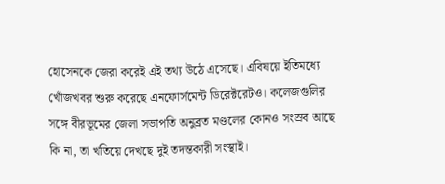হোসেনকে জেরা করেই এই তথ্য উঠে এসেছে। এবিষয়ে ইতিমধ্যে খোঁজখবর শুরু করেছে এনফোর্সমেন্ট ডিরেক্টরেটও। কলেজগুলির সঙ্গে বীরভূমের জেলা সভাপতি অনুব্রত মণ্ডলের কোনও সংস্রব আছে কি না, তা খতিয়ে দেখছে দুই তদন্তকারী সংস্থাই।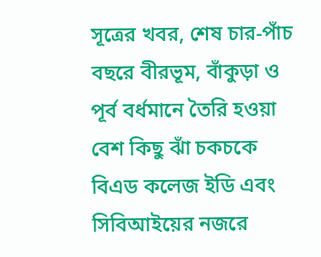সূত্রের খবর, শেষ চার-পাঁচ বছরে বীরভূম, বাঁকুড়া ও পূর্ব বর্ধমানে তৈরি হওয়া বেশ কিছু ঝাঁ চকচকে বিএড কলেজ ইডি এবং সিবিআইয়ের নজরে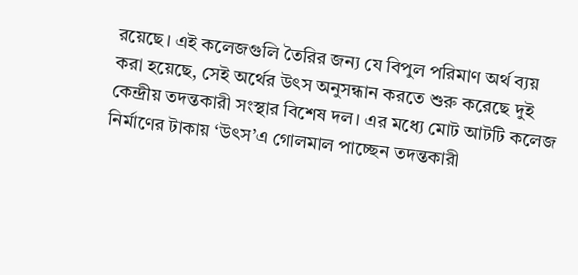রয়েছে। এই কলেজগুলি তৈরির জন্য যে বিপুল পরিমাণ অর্থ ব্যয় করা হয়েছে, সেই অর্থের উৎস অনুসন্ধান করতে শুরু করেছে দুই কেন্দ্রীয় তদন্তকারী সংস্থার বিশেষ দল। এর মধ্যে মোট আটটি কলেজ নির্মাণের টাকায় ‘উৎস’এ গোলমাল পাচ্ছেন তদন্তকারী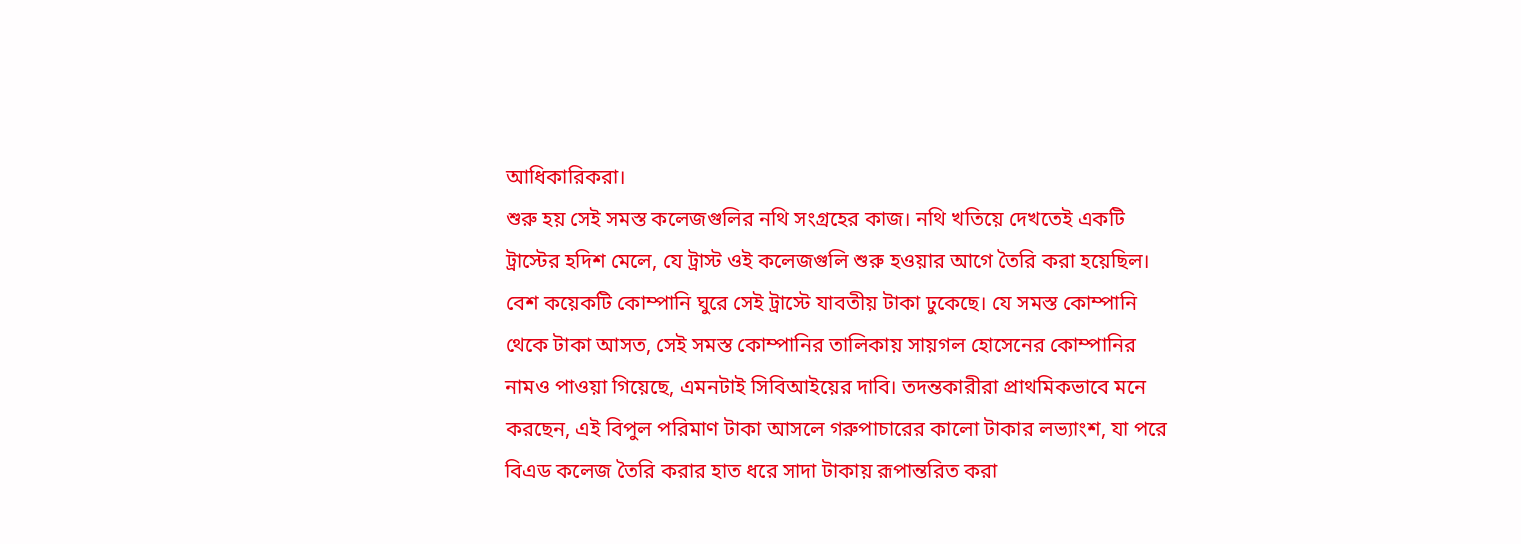আধিকারিকরা।
শুরু হয় সেই সমস্ত কলেজগুলির নথি সংগ্রহের কাজ। নথি খতিয়ে দেখতেই একটি ট্রাস্টের হদিশ মেলে, যে ট্রাস্ট ওই কলেজগুলি শুরু হওয়ার আগে তৈরি করা হয়েছিল। বেশ কয়েকটি কোম্পানি ঘুরে সেই ট্রাস্টে যাবতীয় টাকা ঢুকেছে। যে সমস্ত কোম্পানি থেকে টাকা আসত, সেই সমস্ত কোম্পানির তালিকায় সায়গল হোসেনের কোম্পানির নামও পাওয়া গিয়েছে, এমনটাই সিবিআইয়ের দাবি। তদন্তকারীরা প্রাথমিকভাবে মনে করছেন, এই বিপুল পরিমাণ টাকা আসলে গরুপাচারের কালো টাকার লভ্যাংশ, যা পরে বিএড কলেজ তৈরি করার হাত ধরে সাদা টাকায় রূপান্তরিত করা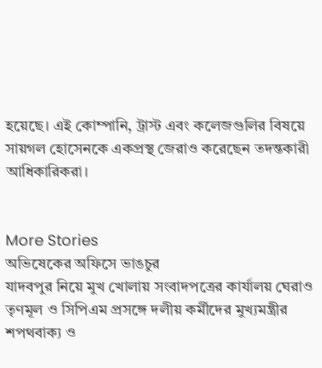হয়েছে। এই কোম্পানি, ট্রাস্ট এবং কলেজগুলির বিষয়ে সায়গল হোসেনকে একপ্রস্থ জেরাও করেছেন তদন্তকারী আধিকারিকরা।


More Stories
অভিষেকের অফিসে ভাঙচুর
যাদবপুর নিয়ে মুখ খোলায় সংবাদপত্রের কার্যালয় ঘেরাও
তৃণমূল ও সিপিএম প্রসঙ্গে দলীয় কর্মীদের মুখ্যমন্ত্রীর শপথবাক্য ও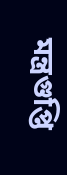মন্ত্রগুপ্তি